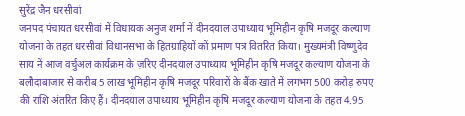सुरेंद्र जैन धरसीवां
जनपद पंचायत धरसीवां में विधायक अनुज शर्मा नें दीनदयाल उपाध्याय भूमिहीन कृषि मजदूर कल्याण योजना के तहत धरसीवां विधानसभा के हितग्राहियों कों प्रमाण पत्र वितरित किया। मुख्यमंत्री विष्णुदेव साय नें आज वर्चुअल कार्यक्रम के ज़रिए दीनदयाल उपाध्याय भूमिहीन कृषि मजदूर कल्याण योजना के बलौदाबाजार से करीब 5 लाख भूमिहीन कृषि मजदूर परिवारों के बैंक खाते में लगभग 500 करोड़ रुपए की राशि अंतरित किए हैं। दीनदयाल उपाध्याय भूमिहीन कृषि मजदूर कल्याण योजना के तहत 4.95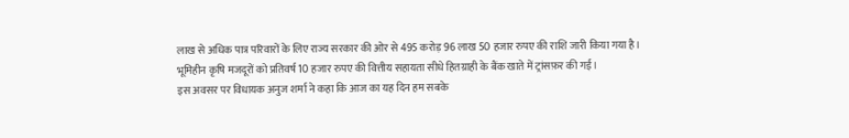लाख से अधिक पात्र परिवारों के लिए राज्य सरकार की ओर से 495 करोड़ 96 लाख 50 हजार रुपए की राशि जारी किया गया है। भूमिहीन कृषि मजदूरों को प्रतिवर्ष 10 हजार रुपए की वित्तीय सहायता सीधे हितग्राही के बैंक खाते में ट्रांसफ़र की गई।
इस अवसर पर विधायक अनुज शर्मा ने कहा कि आज का यह दिन हम सबके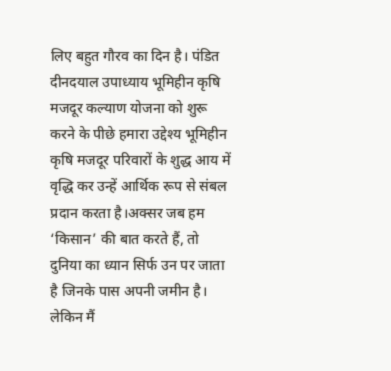लिए बहुत गौरव का दिन है। पंडित दीनदयाल उपाध्याय भूमिहीन कृषि मजदूर कल्याण योजना को शुरू करने के पीछे हमारा उद्देश्य भूमिहीन कृषि मजदूर परिवारों के शुद्ध आय में वृद्धि कर उन्हें आर्थिक रूप से संबल प्रदान करता है।अक्सर जब हम ‘किसान’ की बात करते हैं, तो दुनिया का ध्यान सिर्फ उन पर जाता है जिनके पास अपनी जमीन है। लेकिन मैं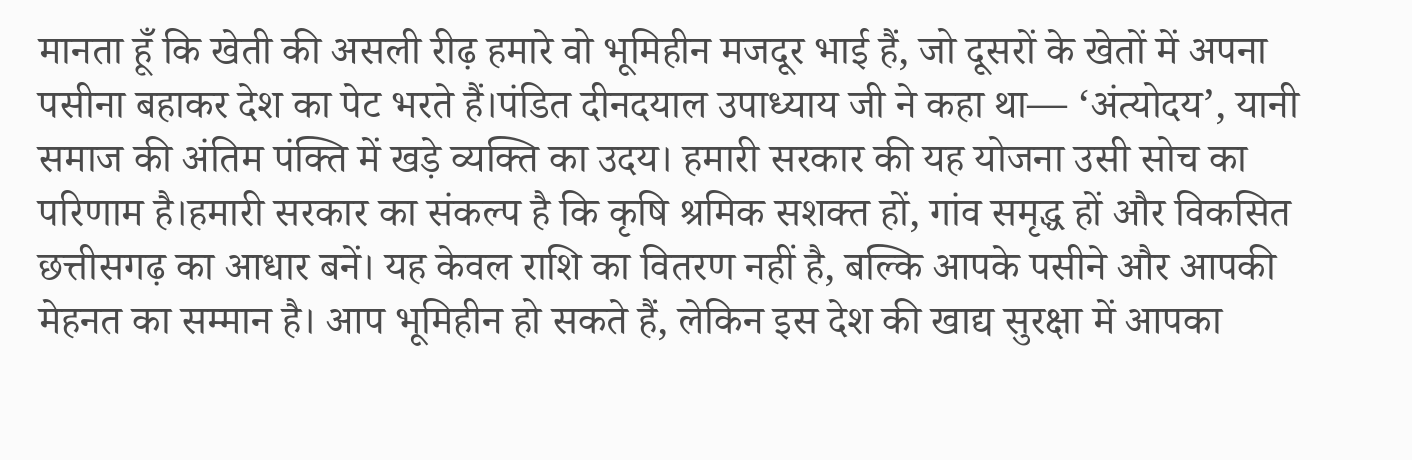मानता हूँ कि खेती की असली रीढ़ हमारे वो भूमिहीन मजदूर भाई हैं, जो दूसरों के खेतों में अपना पसीना बहाकर देश का पेट भरते हैं।पंडित दीनदयाल उपाध्याय जी ने कहा था— ‘अंत्योदय’, यानी समाज की अंतिम पंक्ति में खड़े व्यक्ति का उदय। हमारी सरकार की यह योजना उसी सोच का परिणाम है।हमारी सरकार का संकल्प है कि कृषि श्रमिक सशक्त हों, गांव समृद्ध हों और विकसित छत्तीसगढ़ का आधार बनें। यह केवल राशि का वितरण नहीं है, बल्कि आपके पसीने और आपकी मेहनत का सम्मान है। आप भूमिहीन हो सकते हैं, लेकिन इस देश की खाद्य सुरक्षा में आपका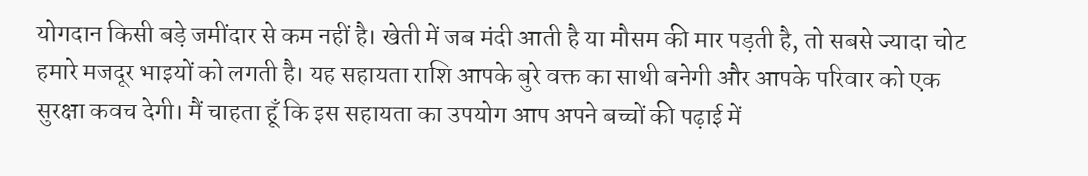योगदान किसी बड़े जमींदार से कम नहीं है। खेती में जब मंदी आती है या मौसम की मार पड़ती है, तो सबसे ज्यादा चोट हमारे मजदूर भाइयों को लगती है। यह सहायता राशि आपके बुरे वक्त का साथी बनेगी और आपके परिवार को एक सुरक्षा कवच देगी। मैं चाहता हूँ कि इस सहायता का उपयोग आप अपने बच्चों की पढ़ाई में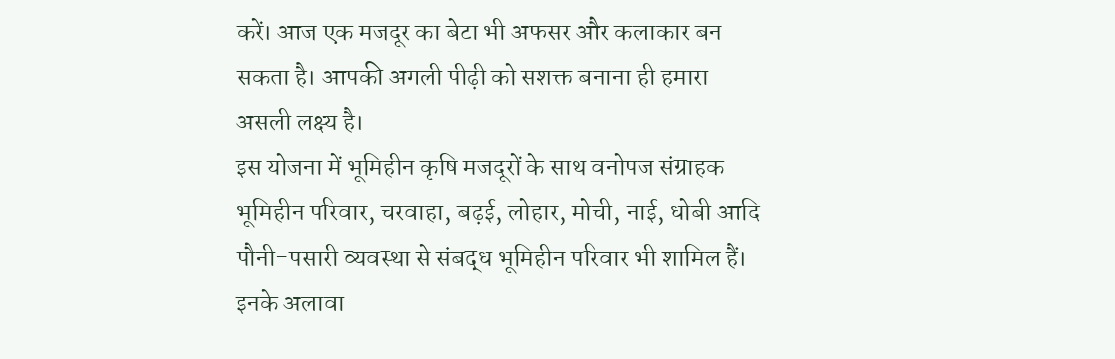करें। आज एक मजदूर का बेटा भी अफसर और कलाकार बन सकता है। आपकी अगली पीढ़ी को सशक्त बनाना ही हमारा असली लक्ष्य है।
इस योजना में भूमिहीन कृषि मजदूरों के साथ वनोपज संग्राहक भूमिहीन परिवार, चरवाहा, बढ़ई, लोहार, मोची, नाई, धोबी आदि पौनी-पसारी व्यवस्था से संबद्ध भूमिहीन परिवार भी शामिल हैं। इनके अलावा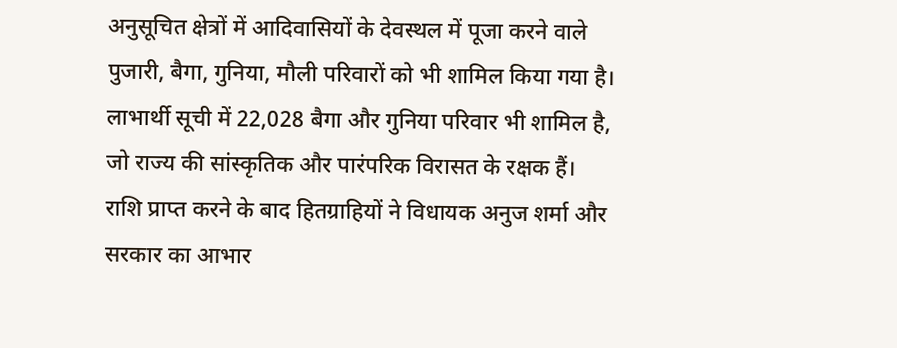अनुसूचित क्षेत्रों में आदिवासियों के देवस्थल में पूजा करने वाले पुजारी, बैगा, गुनिया, मौली परिवारों को भी शामिल किया गया है। लाभार्थी सूची में 22,028 बैगा और गुनिया परिवार भी शामिल है, जो राज्य की सांस्कृतिक और पारंपरिक विरासत के रक्षक हैं।
राशि प्राप्त करने के बाद हितग्राहियों ने विधायक अनुज शर्मा और सरकार का आभार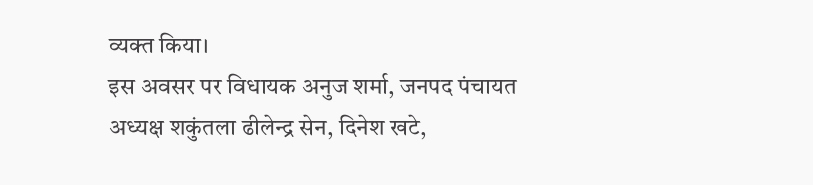व्यक्त किया।
इस अवसर पर विधायक अनुज शर्मा, जनपद पंचायत अध्यक्ष शकुंतला ढीलेन्द्र सेन, दिनेश खटे,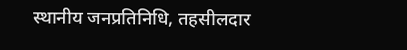स्थानीय जनप्रतिनिधि, तहसीलदार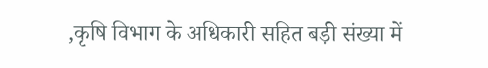,कृषि विभाग के अधिकारी सहित बड़ी संख्या में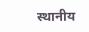स्थानीय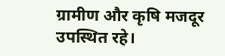ग्रामीण और कृषि मजदूर उपस्थित रहे।